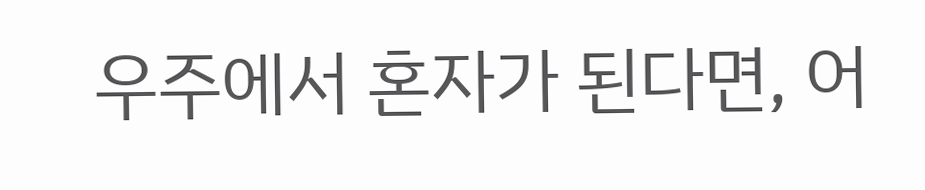우주에서 혼자가 된다면, 어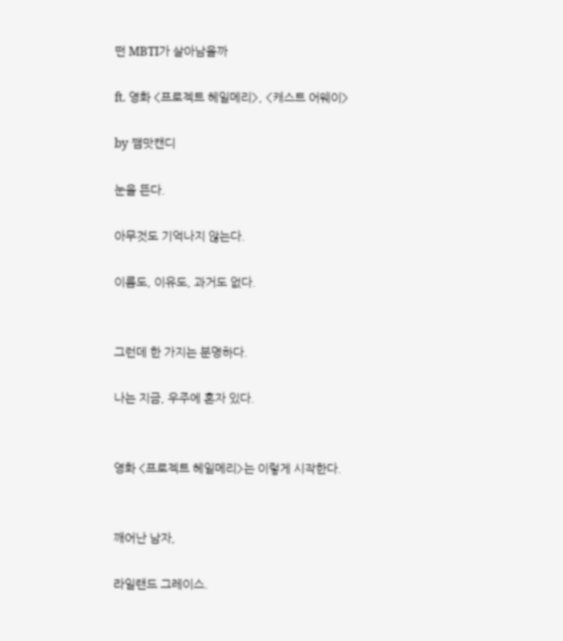떤 MBTI가 살아남을까

ft. 영화 <프로젝트 헤일메리>, <캐스트 어웨이>

by 쨈맛캔디

눈을 뜬다.

아무것도 기억나지 않는다.

이름도, 이유도, 과거도 없다.


그런데 한 가지는 분명하다.

나는 지금, 우주에 혼자 있다.


영화 <프로젝트 헤일메리>는 이렇게 시작한다.


깨어난 남자,

라일랜드 그레이스.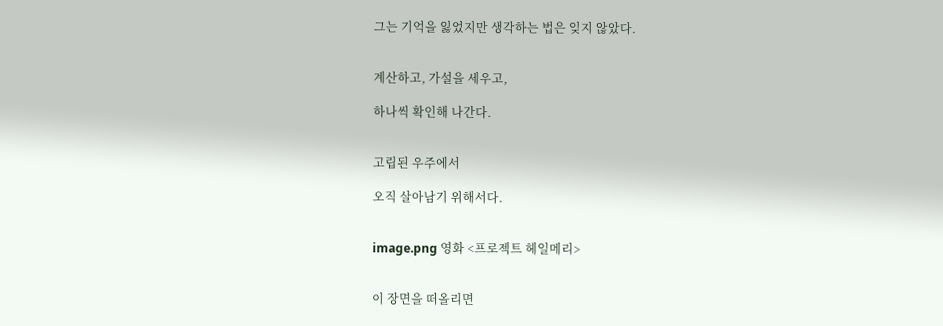그는 기억을 잃었지만 생각하는 법은 잊지 않았다.


계산하고, 가설을 세우고,

하나씩 확인해 나간다.


고립된 우주에서

오직 살아남기 위해서다.


image.png 영화 <프로젝트 헤일메리>


이 장면을 떠올리면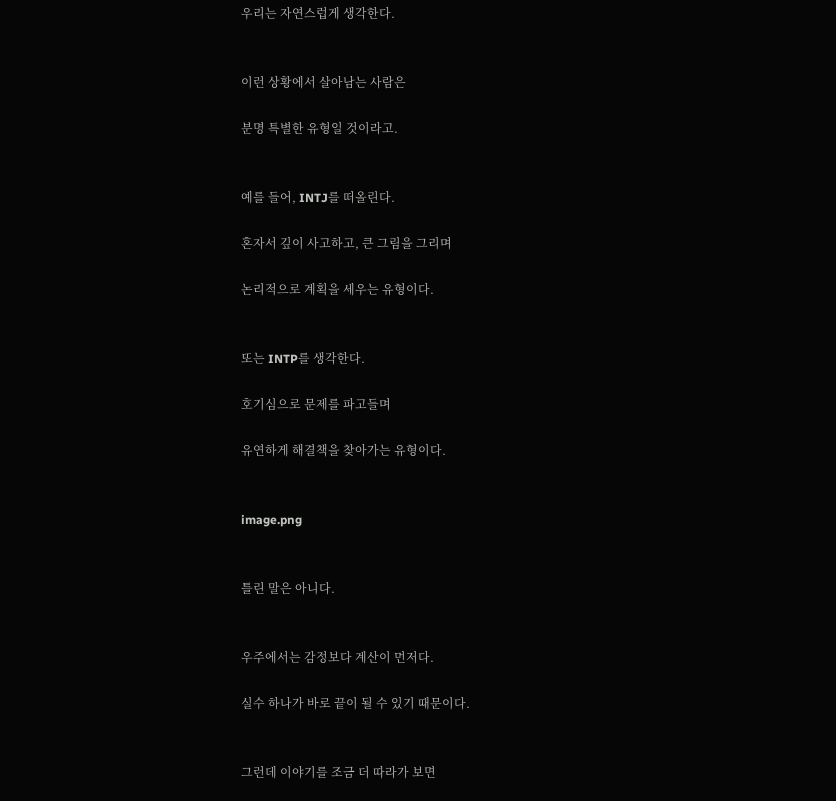우리는 자연스럽게 생각한다.


이런 상황에서 살아남는 사람은

분명 특별한 유형일 것이라고.


예를 들어, INTJ를 떠올린다.

혼자서 깊이 사고하고, 큰 그림을 그리며

논리적으로 계획을 세우는 유형이다.


또는 INTP를 생각한다.

호기심으로 문제를 파고들며

유연하게 해결책을 찾아가는 유형이다.


image.png


틀린 말은 아니다.


우주에서는 감정보다 계산이 먼저다.

실수 하나가 바로 끝이 될 수 있기 때문이다.


그런데 이야기를 조금 더 따라가 보면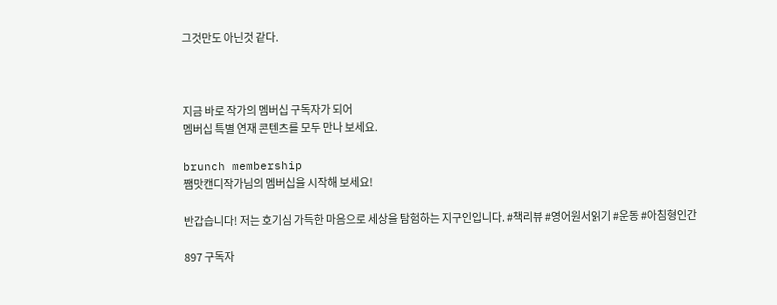그것만도 아닌것 같다.



지금 바로 작가의 멤버십 구독자가 되어
멤버십 특별 연재 콘텐츠를 모두 만나 보세요.

brunch membership
쨈맛캔디작가님의 멤버십을 시작해 보세요!

반갑습니다! 저는 호기심 가득한 마음으로 세상을 탐험하는 지구인입니다. #책리뷰 #영어원서읽기 #운동 #아침형인간

897 구독자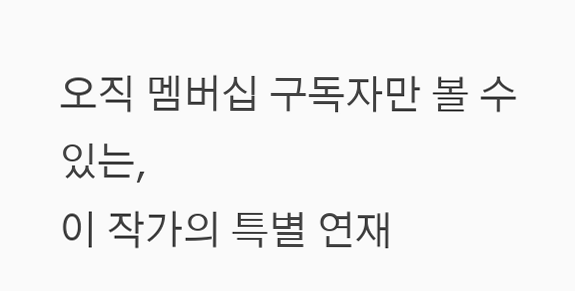오직 멤버십 구독자만 볼 수 있는,
이 작가의 특별 연재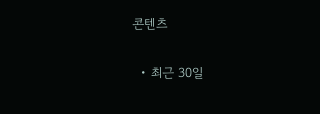콘텐츠

  • 최근 30일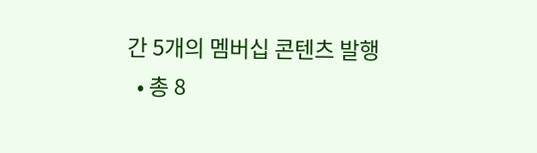간 5개의 멤버십 콘텐츠 발행
  • 총 8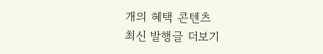개의 혜택 콘텐츠
최신 발행글 더보기